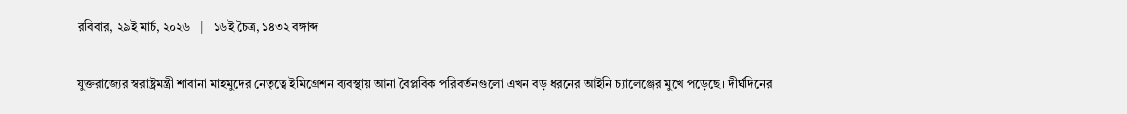রবিবার, ২৯ই মার্চ, ২০২৬   |   ১৬ই চৈত্র, ১৪৩২ বঙ্গাব্দ

যুক্তরাজ্যের স্বরাষ্ট্রমন্ত্রী শাবানা মাহমুদের নেতৃত্বে ইমিগ্রেশন ব্যবস্থায় আনা বৈপ্লবিক পরিবর্তনগুলো এখন বড় ধরনের আইনি চ্যালেঞ্জের মুখে পড়েছে। দীর্ঘদিনের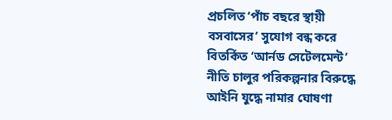প্রচলিত ‘পাঁচ বছরে স্থায়ী বসবাসের’ সুযোগ বন্ধ করে বিতর্কিত ‘আর্নড সেটেলমেন্ট’ নীতি চালুর পরিকল্পনার বিরুদ্ধে আইনি যুদ্ধে নামার ঘোষণা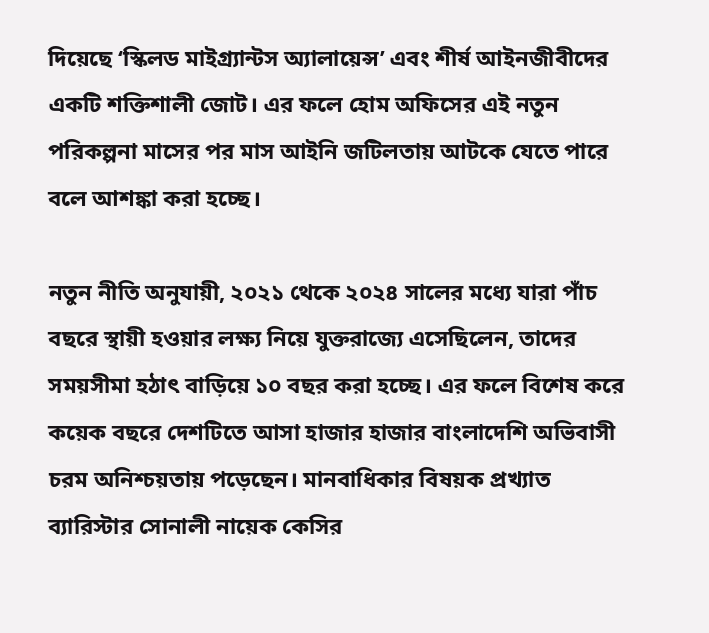দিয়েছে ‘স্কিলড মাইগ্র্যান্টস অ্যালায়েন্স’ এবং শীর্ষ আইনজীবীদের একটি শক্তিশালী জোট। এর ফলে হোম অফিসের এই নতুন পরিকল্পনা মাসের পর মাস আইনি জটিলতায় আটকে যেতে পারে বলে আশঙ্কা করা হচ্ছে।

নতুন নীতি অনুযায়ী, ২০২১ থেকে ২০২৪ সালের মধ্যে যারা পাঁচ বছরে স্থায়ী হওয়ার লক্ষ্য নিয়ে যুক্তরাজ্যে এসেছিলেন, তাদের সময়সীমা হঠাৎ বাড়িয়ে ১০ বছর করা হচ্ছে। এর ফলে বিশেষ করে কয়েক বছরে দেশটিতে আসা হাজার হাজার বাংলাদেশি অভিবাসী চরম অনিশ্চয়তায় পড়েছেন। মানবাধিকার বিষয়ক প্রখ্যাত ব্যারিস্টার সোনালী নায়েক কেসির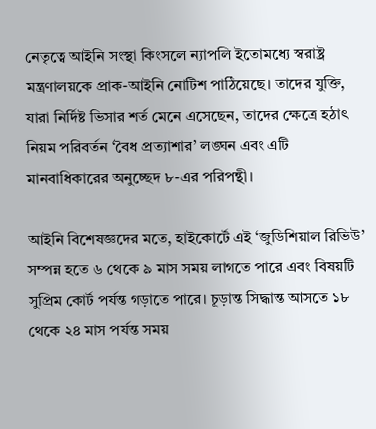নেতৃত্বে আইনি সংস্থা কিংসলে ন্যাপলি ইতোমধ্যে স্বরাষ্ট্র মন্ত্রণালয়কে প্রাক-আইনি নোটিশ পাঠিয়েছে। তাদের যুক্তি, যারা নির্দিষ্ট ভিসার শর্ত মেনে এসেছেন, তাদের ক্ষেত্রে হঠাৎ নিয়ম পরিবর্তন ‘বৈধ প্রত্যাশার’ লঙ্ঘন এবং এটি মানবাধিকারের অনুচ্ছেদ ৮-এর পরিপন্থী।

আইনি বিশেষজ্ঞদের মতে, হাইকোর্টে এই ‘জুডিশিয়াল রিভিউ’ সম্পন্ন হতে ৬ থেকে ৯ মাস সময় লাগতে পারে এবং বিষয়টি সুপ্রিম কোর্ট পর্যন্ত গড়াতে পারে। চূড়ান্ত সিদ্ধান্ত আসতে ১৮ থেকে ২৪ মাস পর্যন্ত সময়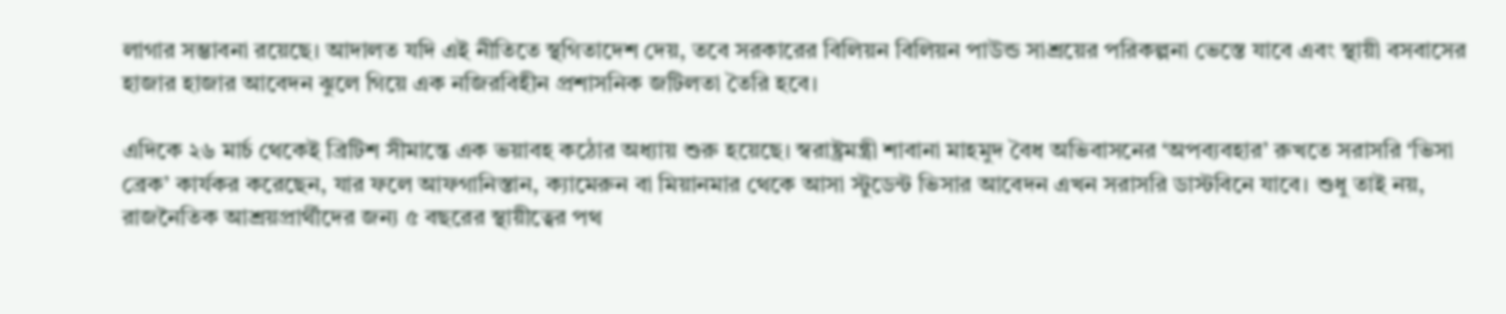লাগার সম্ভাবনা রয়েছে। আদালত যদি এই নীতিতে স্থগিতাদেশ দেয়, তবে সরকারের বিলিয়ন বিলিয়ন পাউন্ড সাশ্রয়ের পরিকল্পনা ভেস্তে যাবে এবং স্থায়ী বসবাসের হাজার হাজার আবেদন ঝুলে গিয়ে এক নজিরবিহীন প্রশাসনিক জটিলতা তৈরি হবে।

এদিকে ২৬ মার্চ থেকেই ব্রিটিশ সীমান্তে এক ভয়াবহ কঠোর অধ্যায় শুরু হয়েছে। স্বরাষ্ট্রমন্ত্রী শাবানা মাহমুদ বৈধ অভিবাসনের ‘অপব্যবহার’ রুখতে সরাসরি ‘ভিসা ব্রেক’ কার্যকর করেছেন, যার ফলে আফগানিস্তান, ক্যামেরুন বা মিয়ানমার থেকে আসা স্টুডেন্ট ভিসার আবেদন এখন সরাসরি ডাস্টবিনে যাবে। শুধু তাই নয়, রাজনৈতিক আশ্রয়প্রার্থীদের জন্য ৫ বছরের স্থায়ীত্বের পথ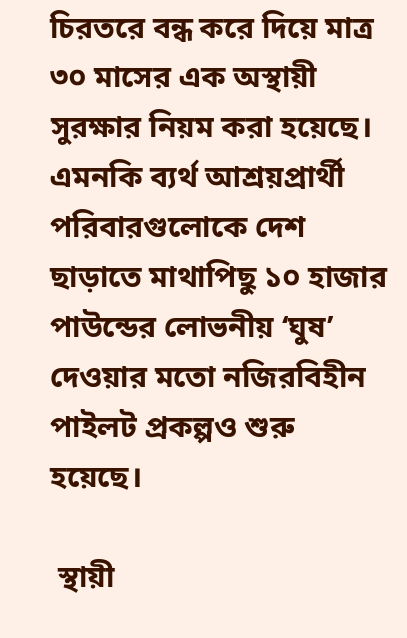চিরতরে বন্ধ করে দিয়ে মাত্র ৩০ মাসের এক অস্থায়ী সুরক্ষার নিয়ম করা হয়েছে। এমনকি ব্যর্থ আশ্রয়প্রার্থী পরিবারগুলোকে দেশ ছাড়াতে মাথাপিছু ১০ হাজার পাউন্ডের লোভনীয় ‘ঘুষ’ দেওয়ার মতো নজিরবিহীন পাইলট প্রকল্পও শুরু হয়েছে।

 স্থায়ী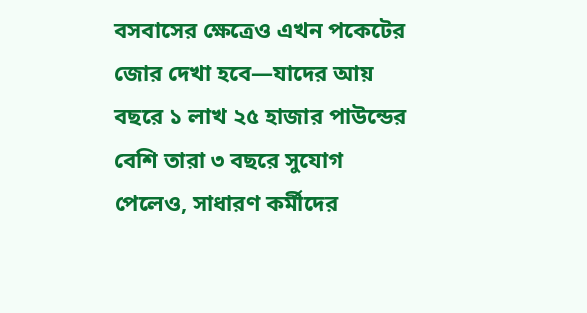বসবাসের ক্ষেত্রেও এখন পকেটের জোর দেখা হবে—যাদের আয় বছরে ১ লাখ ২৫ হাজার পাউন্ডের বেশি তারা ৩ বছরে সুযোগ পেলেও, সাধারণ কর্মীদের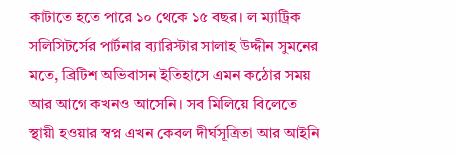কাটাতে হতে পারে ১০ থেকে ১৫ বছর। ল ম্যাট্রিক সলিসিটর্সের পার্টনার ব্যারিস্টার সালাহ উদ্দীন সুমনের মতে, ব্রিটিশ অভিবাসন ইতিহাসে এমন কঠোর সময় আর আগে কখনও আসেনি। সব মিলিয়ে বিলেতে স্থায়ী হওয়ার স্বপ্ন এখন কেবল দীর্ঘসূত্রিতা আর আইনি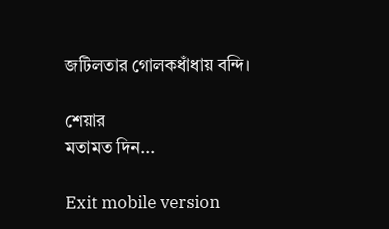জটিলতার গোলকধাঁধায় বন্দি।

শেয়ার
মতামত দিন...

Exit mobile version